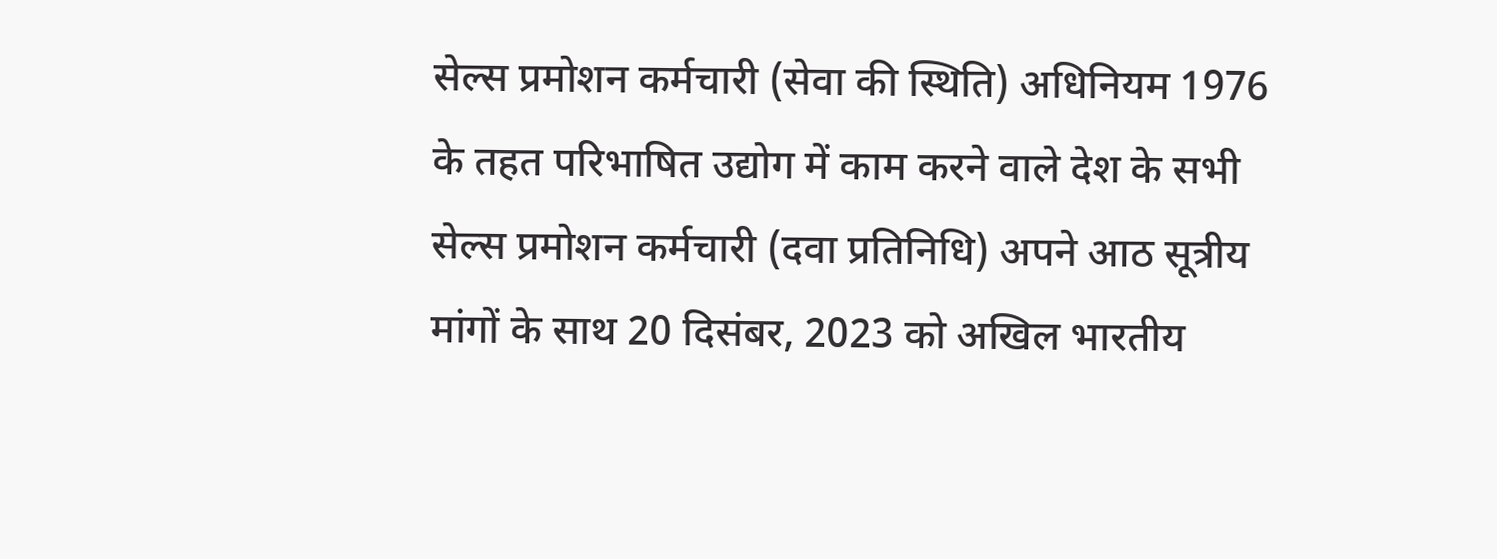सेल्स प्रमोशन कर्मचारी (सेवा की स्थिति) अधिनियम 1976 के तहत परिभाषित उद्योग में काम करने वाले देश के सभी सेल्स प्रमोशन कर्मचारी (दवा प्रतिनिधि) अपने आठ सूत्रीय मांगों के साथ 20 दिसंबर, 2023 को अखिल भारतीय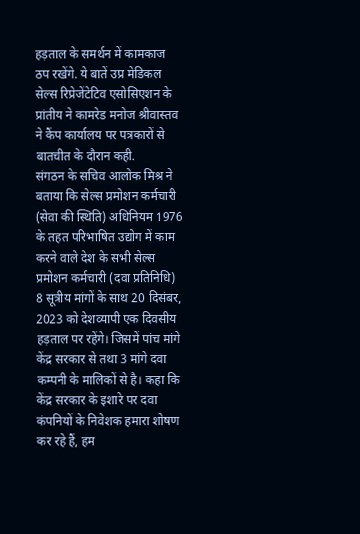हड़ताल के समर्थन में कामकाज ठप रखेंगे. ये बातें उप्र मेडिकल सेल्स रिप्रेजेंटेटिव एसोसिएशन के प्रांतीय ने कामरेड मनोज श्रीवास्तव ने कैंप कार्यालय पर पत्रकारों से बातचीत के दौरान कही.
संगठन के सचिव आलोक मिश्र ने बताया कि सेल्स प्रमोशन कर्मचारी (सेवा की स्थिति) अधिनियम 1976 के तहत परिभाषित उद्योग में काम करने वाले देश के सभी सेल्स प्रमोशन कर्मचारी (दवा प्रतिनिधि) 8 सूत्रीय मांगों के साथ 20 दिसंबर, 2023 को देशव्यापी एक दिवसीय हड़ताल पर रहेंगे। जिसमें पांच मांगे केंद्र सरकार से तथा 3 मांगे दवा कम्पनी के मालिकों से है। कहा कि केंद्र सरकार के इशारे पर दवा कंपनियों के निवेशक हमारा शोषण कर रहे हैं, हम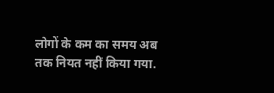लोगों के कम का समय अब तक नियत नहीं किया गया.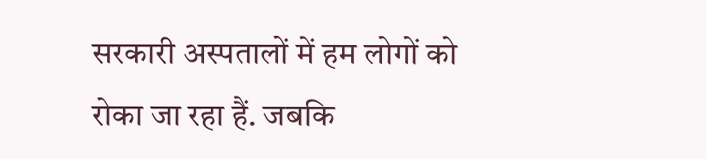सरकारी अस्पतालों में हम लोगों को रोका जा रहा हैं. जबकि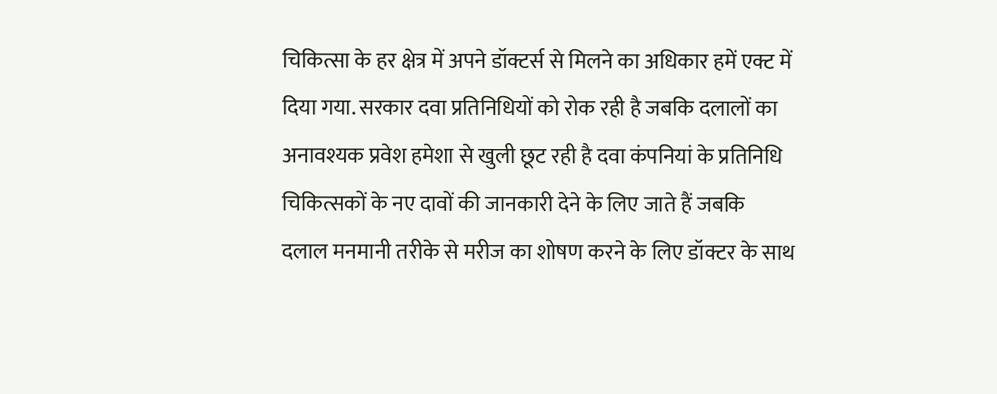चिकित्सा के हर क्षेत्र में अपने डॉक्टर्स से मिलने का अधिकार हमें एक्ट में दिया गया. सरकार दवा प्रतिनिधियों को रोक रही है जबकि दलालों का अनावश्यक प्रवेश हमेशा से खुली छूट रही है दवा कंपनियां के प्रतिनिधि चिकित्सकों के नए दावों की जानकारी देने के लिए जाते हैं जबकि दलाल मनमानी तरीके से मरीज का शोषण करने के लिए डॉक्टर के साथ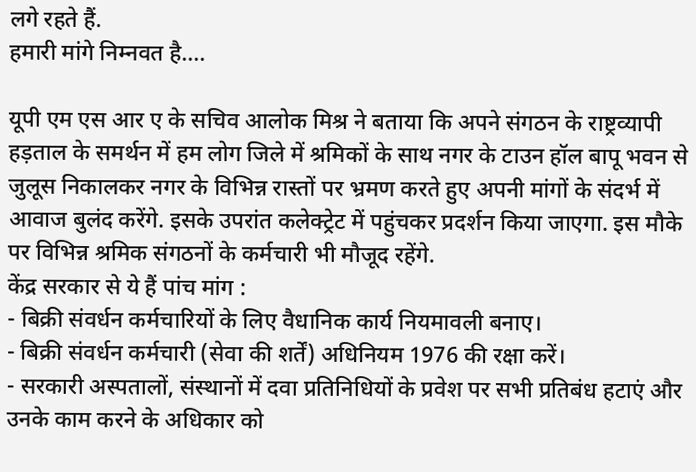लगे रहते हैं.
हमारी मांगे निम्नवत है….

यूपी एम एस आर ए के सचिव आलोक मिश्र ने बताया कि अपने संगठन के राष्ट्रव्यापी हड़ताल के समर्थन में हम लोग जिले में श्रमिकों के साथ नगर के टाउन हॉल बापू भवन से जुलूस निकालकर नगर के विभिन्न रास्तों पर भ्रमण करते हुए अपनी मांगों के संदर्भ में आवाज बुलंद करेंगे. इसके उपरांत कलेक्ट्रेट में पहुंचकर प्रदर्शन किया जाएगा. इस मौके पर विभिन्न श्रमिक संगठनों के कर्मचारी भी मौजूद रहेंगे.
केंद्र सरकार से ये हैं पांच मांग :
- बिक्री संवर्धन कर्मचारियों के लिए वैधानिक कार्य नियमावली बनाए।
- बिक्री संवर्धन कर्मचारी (सेवा की शर्तें) अधिनियम 1976 की रक्षा करें।
- सरकारी अस्पतालों, संस्थानों में दवा प्रतिनिधियों के प्रवेश पर सभी प्रतिबंध हटाएं और उनके काम करने के अधिकार को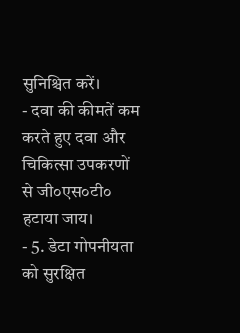सुनिश्चित करें।
- दवा की कीमतें कम करते हुए दवा और चिकित्सा उपकरणों से जी०एस०टी० हटाया जाय।
- 5. डेटा गोपनीयता को सुरक्षित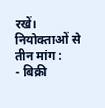रखें।
नियोक्ताओं से तीन मांग :
- बिक्री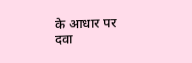के आधार पर दवा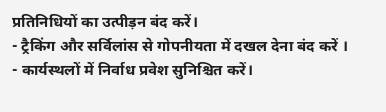प्रतिनिधियों का उत्पीड़न बंद करें।
- ट्रैकिंग और सर्विलांस से गोपनीयता में दखल देना बंद करें ।
- कार्यस्थलों में निर्वाध प्रवेश सुनिश्चित करें।